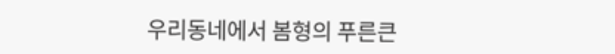우리동네에서 봄형의 푸른큰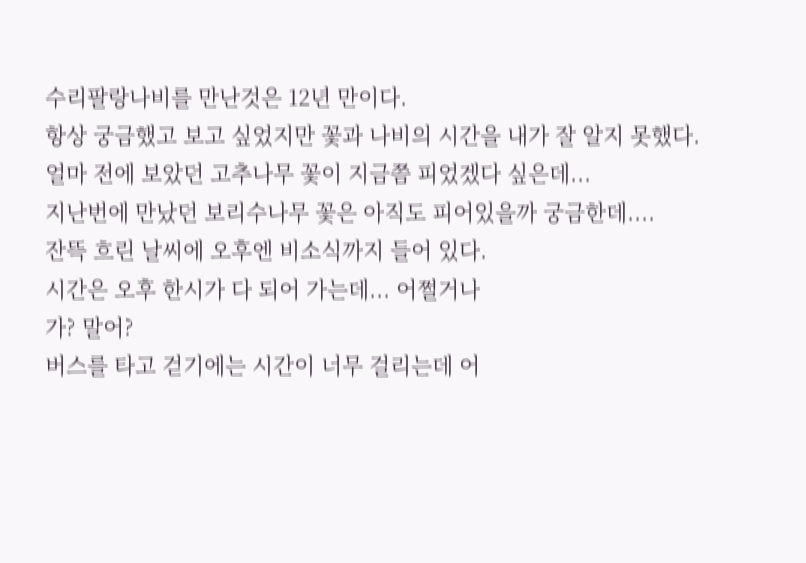수리팔랑나비를 만난것은 12년 만이다.
항상 궁금했고 보고 싶었지만 꽃과 나비의 시간을 내가 잘 알지 못했다.
얼마 전에 보았던 고추나무 꽃이 지금쯤 피었겠다 싶은데...
지난번에 만났던 보리수나무 꽃은 아직도 피어있을까 궁금한데....
잔뜩 흐린 날씨에 오후엔 비소식까지 들어 있다.
시간은 오후 한시가 다 되어 가는데... 어쩔거나
가? 말어?
버스를 타고 걷기에는 시간이 너무 걸리는데 어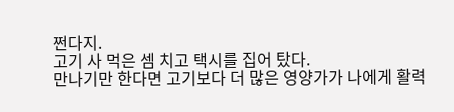쩐다지.
고기 사 먹은 셈 치고 택시를 집어 탔다.
만나기만 한다면 고기보다 더 많은 영양가가 나에게 활력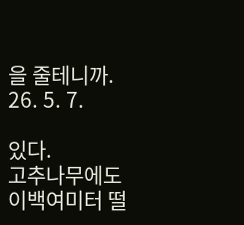을 줄테니까.
26. 5. 7.

있다.
고추나무에도
이백여미터 떨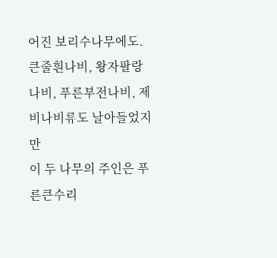어진 보리수나무에도.
큰줄흰나비, 왕자팔랑나비, 푸른부전나비, 제비나비류도 날아들었지만
이 두 나무의 주인은 푸른큰수리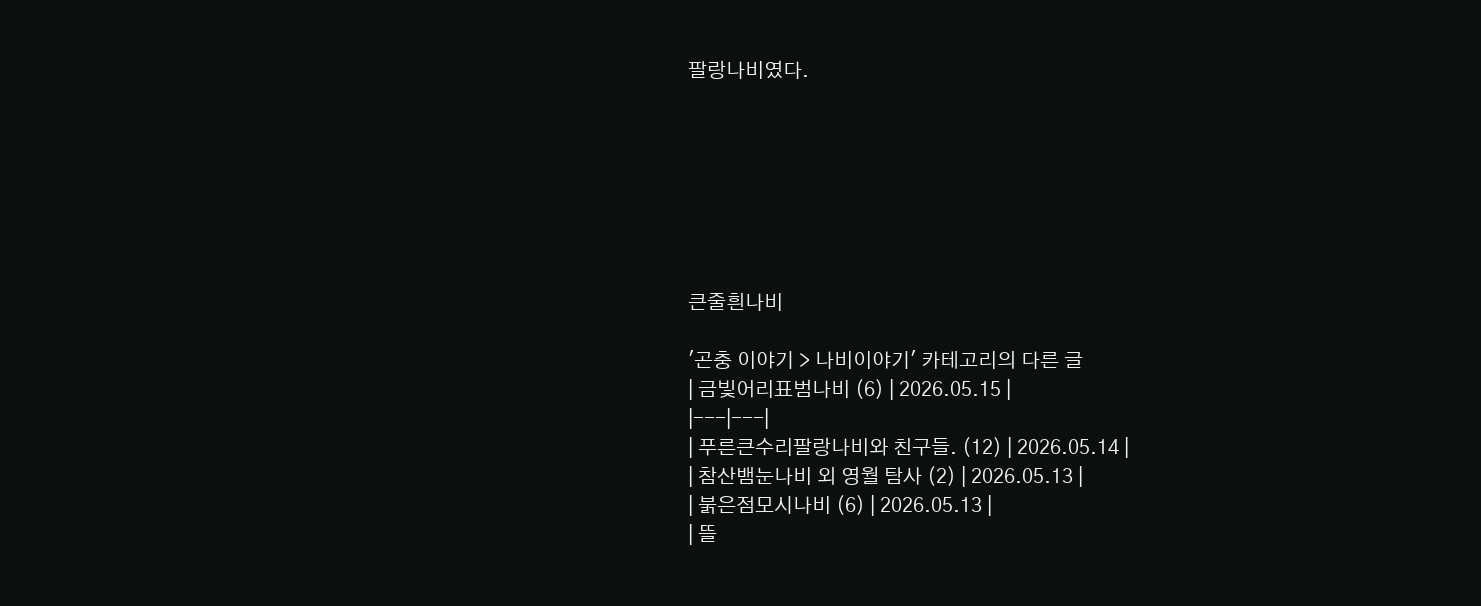팔랑나비였다.







큰줄흰나비

'곤충 이야기 > 나비이야기' 카테고리의 다른 글
| 금빛어리표범나비 (6) | 2026.05.15 |
|---|---|
| 푸른큰수리팔랑나비와 친구들. (12) | 2026.05.14 |
| 참산뱀눈나비 외 영월 탐사 (2) | 2026.05.13 |
| 붉은점모시나비 (6) | 2026.05.13 |
| 뜰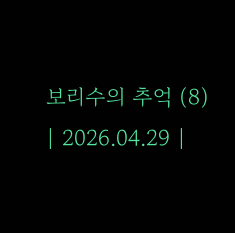보리수의 추억 (8) | 2026.04.29 |